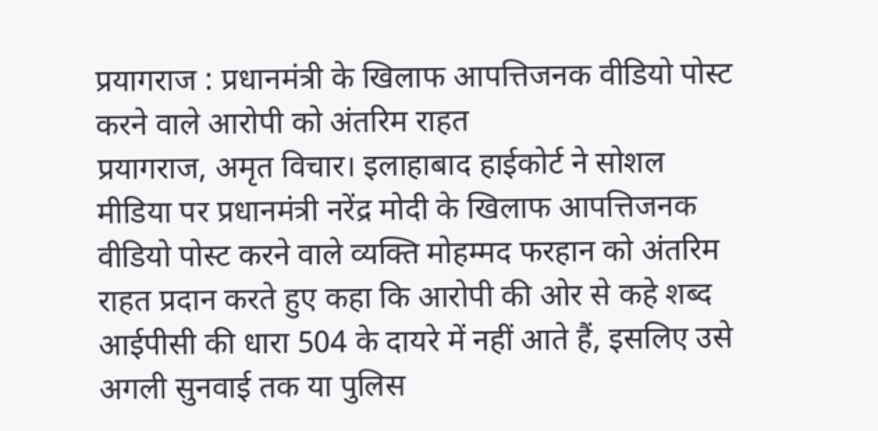प्रयागराज : प्रधानमंत्री के खिलाफ आपत्तिजनक वीडियो पोस्ट करने वाले आरोपी को अंतरिम राहत
प्रयागराज, अमृत विचार। इलाहाबाद हाईकोर्ट ने सोशल मीडिया पर प्रधानमंत्री नरेंद्र मोदी के खिलाफ आपत्तिजनक वीडियो पोस्ट करने वाले व्यक्ति मोहम्मद फरहान को अंतरिम राहत प्रदान करते हुए कहा कि आरोपी की ओर से कहे शब्द आईपीसी की धारा 504 के दायरे में नहीं आते हैं, इसलिए उसे अगली सुनवाई तक या पुलिस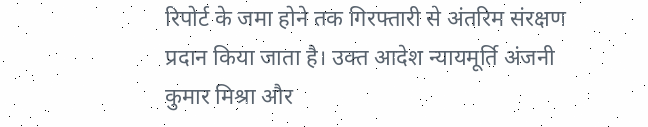रिपोर्ट के जमा होने तक गिरफ्तारी से अंतरिम संरक्षण प्रदान किया जाता है। उक्त आदेश न्यायमूर्ति अंजनी कुमार मिश्रा और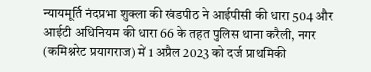न्यायमूर्ति नंदप्रभा शुक्ला की खंडपीठ ने आईपीसी की धारा 504 और आईटी अधिनियम की धारा 66 के तहत पुलिस थाना करैली, नगर (कमिश्नरेट प्रयागराज) में 1 अप्रैल 2023 को दर्ज प्राथमिकी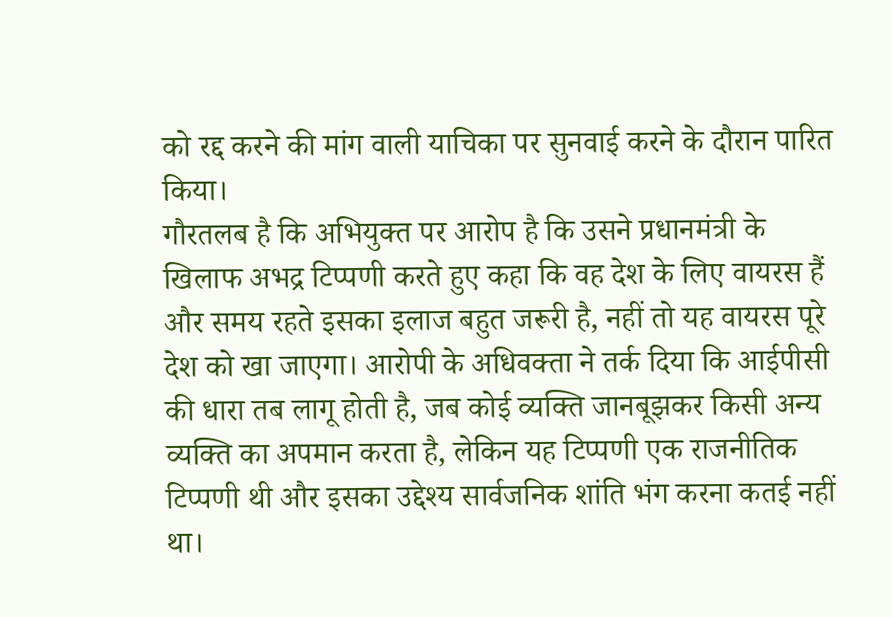को रद्द करने की मांग वाली याचिका पर सुनवाई करने के दौरान पारित किया।
गौरतलब है कि अभियुक्त पर आरोप है कि उसने प्रधानमंत्री के खिलाफ अभद्र टिप्पणी करते हुए कहा कि वह देश के लिए वायरस हैं और समय रहते इसका इलाज बहुत जरूरी है, नहीं तो यह वायरस पूरे देश को खा जाएगा। आरोपी के अधिवक्ता ने तर्क दिया कि आईपीसी की धारा तब लागू होती है, जब कोई व्यक्ति जानबूझकर किसी अन्य व्यक्ति का अपमान करता है, लेकिन यह टिप्पणी एक राजनीतिक टिप्पणी थी और इसका उद्देश्य सार्वजनिक शांति भंग करना कतई नहीं था।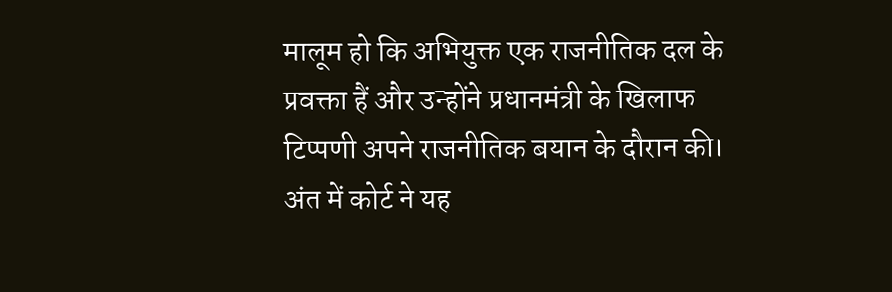मालूम हो कि अभियुक्त एक राजनीतिक दल के प्रवक्ता हैं और उन्होंने प्रधानमंत्री के खिलाफ टिप्पणी अपने राजनीतिक बयान के दौरान की।
अंत में कोर्ट ने यह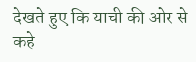देखते हुए कि याची की ओर से कहे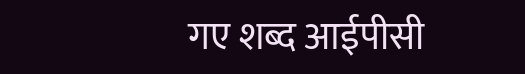गए शब्द आईपीसी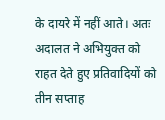के दायरे में नहीं आते। अतः अदालत ने अभियुक्त को राहत देते हुए प्रतिवादियों को तीन सप्ताह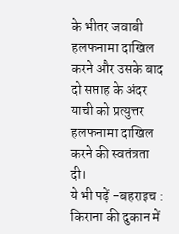के भीतर जवाबी हलफनामा दाखिल करने और उसके बाद दो सप्ताह के अंदर याची को प्रत्युत्तर हलफनामा दाखिल करने की स्वतंत्रता दी।
ये भी पढ़ें -बहराइच : किराना की दुकान में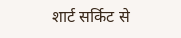शार्ट सर्किट से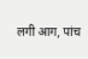लगी आग, पांच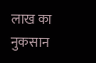लाख का नुकसान